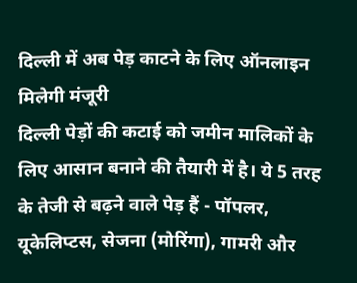दिल्ली में अब पेड़ काटने के लिए ऑनलाइन मिलेगी मंजूरी
दिल्ली पेड़ों की कटाई को जमीन मालिकों के लिए आसान बनाने की तैयारी में है। ये 5 तरह के तेजी से बढ़ने वाले पेड़ हैं - पॉपलर, यूकेलिप्टस, सेजना (मोरिंगा), गामरी और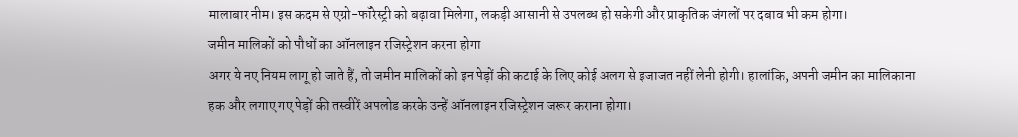मालाबार नीम। इस कदम से एग्रो-फॉरेस्ट्री को बढ़ावा मिलेगा, लकड़ी आसानी से उपलब्ध हो सकेगी और प्राकृतिक जंगलों पर दबाव भी कम होगा।
जमीन मालिकों को पौधों का ऑनलाइन रजिस्ट्रेशन करना होगा
अगर ये नए नियम लागू हो जाते हैं, तो जमीन मालिकों को इन पेड़ों की कटाई के लिए कोई अलग से इजाजत नहीं लेनी होगी। हालांकि, अपनी जमीन का मालिकाना हक और लगाए गए पेड़ों की तस्वीरें अपलोड करके उन्हें ऑनलाइन रजिस्ट्रेशन जरूर कराना होगा।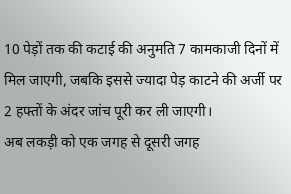10 पेड़ों तक की कटाई की अनुमति 7 कामकाजी दिनों में मिल जाएगी, जबकि इससे ज्यादा पेड़ काटने की अर्जी पर 2 हफ्तों के अंदर जांच पूरी कर ली जाएगी।
अब लकड़ी को एक जगह से दूसरी जगह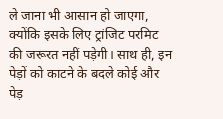ले जाना भी आसान हो जाएगा, क्योंकि इसके लिए ट्रांजिट परमिट की जरूरत नहीं पड़ेगी। साथ ही, इन पेड़ों को काटने के बदले कोई और पेड़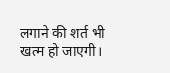लगाने की शर्त भी खत्म हो जाएगी।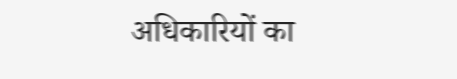अधिकारियों का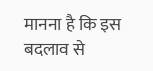मानना है कि इस बदलाव से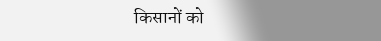किसानों को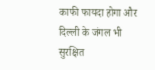काफी फायदा होगा और दिल्ली के जंगल भी सुरक्षित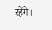रहेंगे।